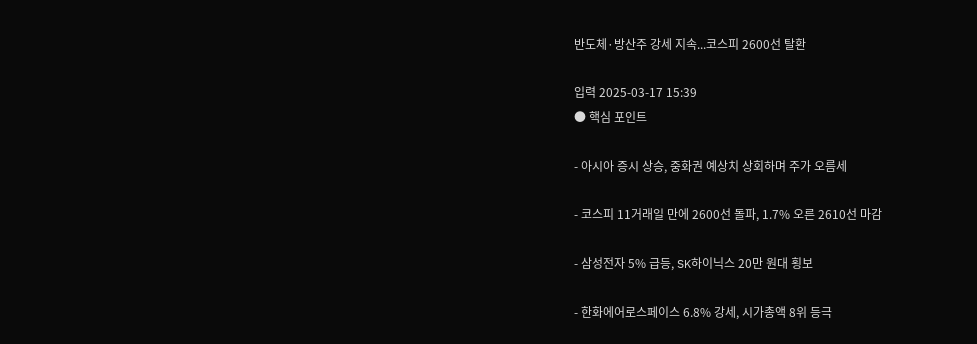반도체·방산주 강세 지속...코스피 2600선 탈환

입력 2025-03-17 15:39
● 핵심 포인트

- 아시아 증시 상승, 중화권 예상치 상회하며 주가 오름세

- 코스피 11거래일 만에 2600선 돌파, 1.7% 오른 2610선 마감

- 삼성전자 5% 급등, SK하이닉스 20만 원대 횡보

- 한화에어로스페이스 6.8% 강세, 시가총액 8위 등극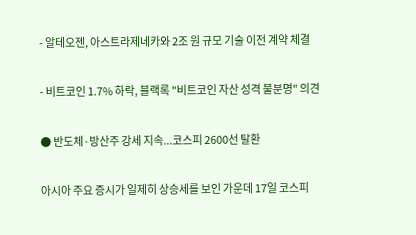- 알테오젠, 아스트라제네카와 2조 원 규모 기술 이전 계약 체결

- 비트코인 1.7% 하락, 블랙록 "비트코인 자산 성격 불분명" 의견

● 반도체·방산주 강세 지속...코스피 2600선 탈환

아시아 주요 증시가 일제히 상승세를 보인 가운데 17일 코스피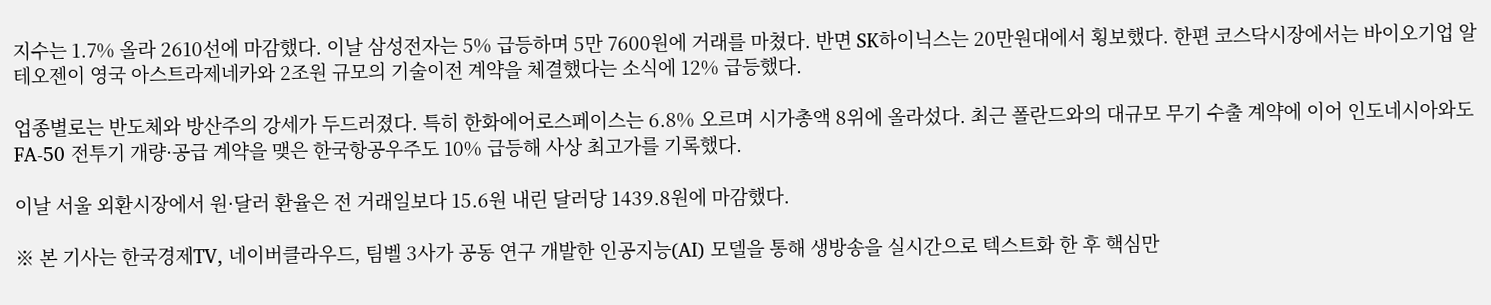지수는 1.7% 올라 2610선에 마감했다. 이날 삼성전자는 5% 급등하며 5만 7600원에 거래를 마쳤다. 반면 SK하이닉스는 20만원대에서 횡보했다. 한편 코스닥시장에서는 바이오기업 알테오젠이 영국 아스트라제네카와 2조원 규모의 기술이전 계약을 체결했다는 소식에 12% 급등했다.

업종별로는 반도체와 방산주의 강세가 두드러졌다. 특히 한화에어로스페이스는 6.8% 오르며 시가총액 8위에 올라섰다. 최근 폴란드와의 대규모 무기 수출 계약에 이어 인도네시아와도 FA-50 전투기 개량·공급 계약을 맺은 한국항공우주도 10% 급등해 사상 최고가를 기록했다.

이날 서울 외환시장에서 원·달러 환율은 전 거래일보다 15.6원 내린 달러당 1439.8원에 마감했다.

※ 본 기사는 한국경제TV, 네이버클라우드, 팀벨 3사가 공동 연구 개발한 인공지능(AI) 모델을 통해 생방송을 실시간으로 텍스트화 한 후 핵심만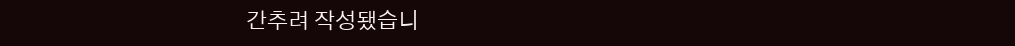간추려 작성됐습니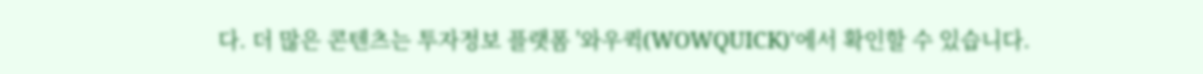다. 더 많은 콘텐츠는 투자정보 플랫폼 '와우퀵(WOWQUICK)'에서 확인할 수 있습니다.